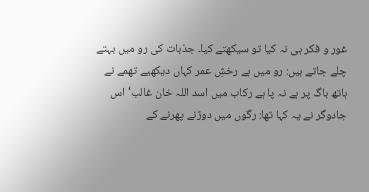غور و فکر ہی نہ کیا تو سیکھتے کیا۔ جذبات کی رو میں بہتے چلے جاتے ہیں: رو میں ہے رخشِ عمر کہاں دیکھیے تھمے نے ہاتھ باگ پر ہے نہ پا ہے رکاب میں اسد اللہ خان غالب‘ اس جادوگر نے یہ کہا تھا: رگوں میں دوڑنے پھرنے کے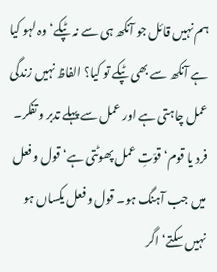ہم نہیں قائل جو آنکھ ہی سے نہ ٹپکے‘ وہ لہو کیا ہے آنکھ سے بھی ٹپکے تو کیا؟ الفاظ نہیں زندگی عمل چاہتی ہے اور عمل سے پہلے تدبر و تفکر۔ فرد یا قوم‘ قوّتِ عمل پھوٹتی ہے‘ قول و فعل میں جب آہنگ ہو۔ قول و فعل یکساں ہو نہیں سکتے‘ اگر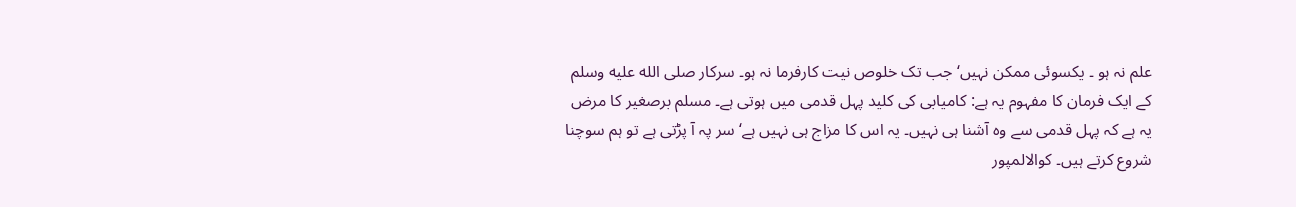علم نہ ہو ۔ یکسوئی ممکن نہیں‘ جب تک خلوص نیت کارفرما نہ ہو۔ سرکار صلى الله عليه وسلم کے ایک فرمان کا مفہوم یہ ہے: کامیابی کی کلید پہل قدمی میں ہوتی ہے۔ مسلم برصغیر کا مرض یہ ہے کہ پہل قدمی سے وہ آشنا ہی نہیں۔ یہ اس کا مزاج ہی نہیں ہے‘سر پہ آ پڑتی ہے تو ہم سوچنا شروع کرتے ہیں۔ کوالالمپور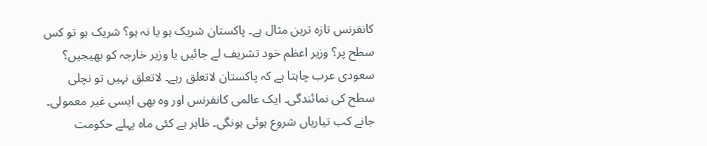کانفرنس تازہ ترین مثال ہے۔ پاکستان شریک ہو یا نہ ہو؟ شریک ہو تو کس سطح پر؟ وزیر اعظم خود تشریف لے جائیں یا وزیر خارجہ کو بھیجیں؟ سعودی عرب چاہتا ہے کہ پاکستان لاتعلق رہے۔ لاتعلق نہیں تو نچلی سطح کی نمائندگی۔ ایک عالمی کانفرنس اور وہ بھی ایسی غیر معمولی۔ جانے کب تیاریاں شروع ہوئی ہونگی۔ ظاہر ہے کئی ماہ پہلے حکومت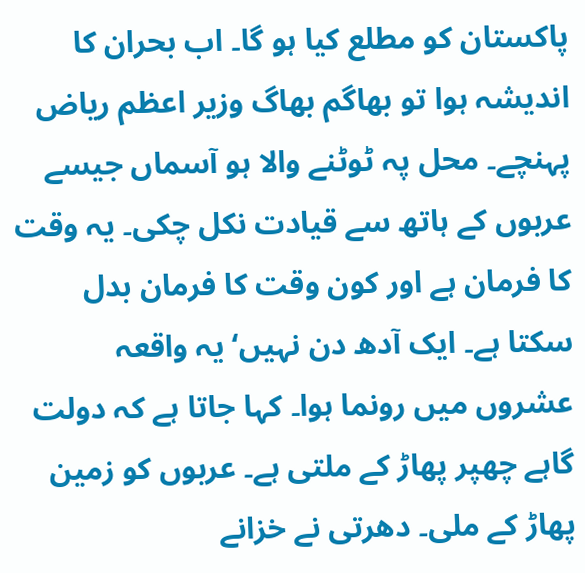پاکستان کو مطلع کیا ہو گا۔ اب بحران کا اندیشہ ہوا تو بھاگم بھاگ وزیر اعظم ریاض پہنچے۔ محل پہ ٹوٹنے والا ہو آسماں جیسے عربوں کے ہاتھ سے قیادت نکل چکی۔ یہ وقت کا فرمان ہے اور کون وقت کا فرمان بدل سکتا ہے۔ ایک آدھ دن نہیں‘ یہ واقعہ عشروں میں رونما ہوا۔ کہا جاتا ہے کہ دولت گاہے چھپر پھاڑ کے ملتی ہے۔ عربوں کو زمین پھاڑ کے ملی۔ دھرتی نے خزانے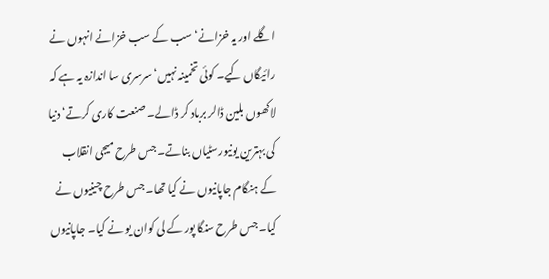اگلے اور یہ خزانے‘ سب کے سب خزانے انہوں نے رائیگاں کیے۔ کوئی تخمینہ نہیں‘ سرسری سا اندازہ یہ ہے کہ لاکھوں بلین ڈالر برباد کر ڈالے۔ صنعت کاری کرتے‘ دنیا کی بہترین یونیورسٹیاں بناتے۔ جس طرح میجی انقلاب کے ہنگام جاپانیوں نے کیا تھا۔ جس طرح چینیوں نے کیا۔ جس طرح سنگا پور کے لی کوان یو نے کیا۔ جاپانیوں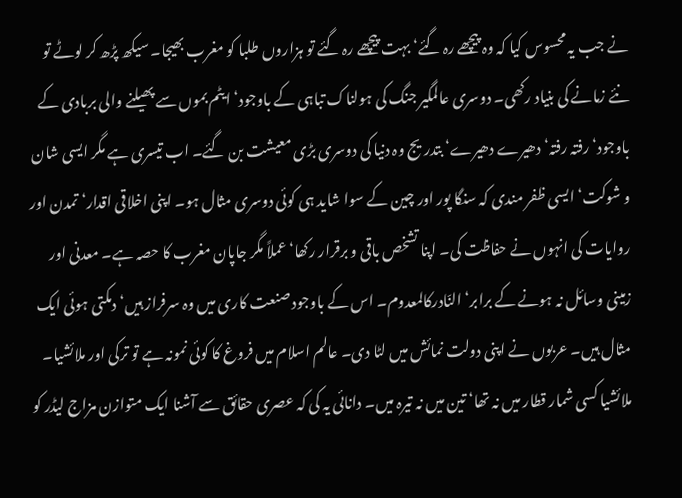نے جب یہ محسوس کیا کہ وہ پیچھے رہ گئے‘ بہت پیچھے رہ گئے تو ہزاروں طلبا کو مغرب بھیجا۔ سیکھ پڑھ کر لوٹے تو نئے زمانے کی بنیاد رکھی۔ دوسری عالمگیر جنگ کی ہولناک تباہی کے باوجود‘ ایٹم بموں سے پھیلنے والی بربادی کے باوجود‘ رفتہ رفتہ‘ دھیرے دھیرے‘ بتدریج وہ دنیا کی دوسری بڑی معیشت بن گئے۔ اب تیسری ہے مگر ایسی شان و شوکت‘ ایسی ظفر مندی کہ سنگا پور اور چین کے سوا شاید ہی کوئی دوسری مثال ہو۔ اپنی اخلاقی اقدار‘ تمدن اور روایات کی انہوں نے حفاظت کی۔ اپنا تشخص باقی و برقرار رکھا‘ عملاً مگر جاپان مغرب کا حصہ ہے۔ معدنی اور زمینی وسائل نہ ہونے کے برابر‘ النّادرکالمعدوم۔ اس کے باوجود صنعت کاری میں وہ سرفراز ہیں‘ دمکتی ہوئی ایک مثال ہیں۔ عربوں نے اپنی دولت نمائش میں لٹا دی۔ عالم اسلام میں فروغ کا کوئی نمونہ ہے تو ترکی اور ملائشیا۔ ملائشیا کسی شمار قطار میں نہ تھا‘ تین میں نہ تیرہ میں۔ دانائی یہ کی کہ عصری حقائق سے آشنا ایک متوازن مزاج لیڈر کو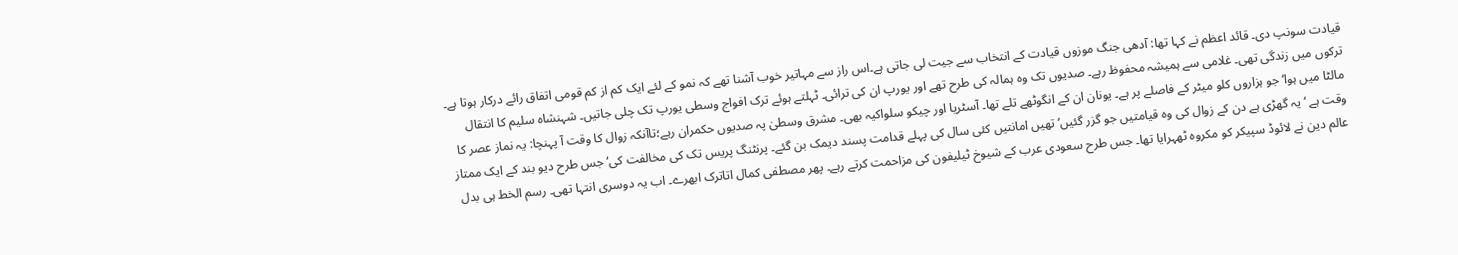قیادت سونپ دی۔ قائد اعظم نے کہا تھا: آدھی جنگ موزوں قیادت کے انتخاب سے جیت لی جاتی ہے۔اس راز سے مہاتیر خوب آشنا تھے کہ نمو کے لئے ایک کم از کم قومی اتفاق رائے درکار ہوتا ہے۔ ترکوں میں زندگی تھی۔ غلامی سے ہمیشہ محفوظ رہے۔ صدیوں تک وہ ہمالہ کی طرح تھے اور یورپ ان کی ترائی۔ ٹہلتے ہوئے ترک افواج وسطی یورپ تک چلی جاتیں۔ شہنشاہ سلیم کا انتقال مالٹا میں ہوا‘ جو ہزاروں کلو میٹر کے فاصلے پر ہے۔ یونان ان کے انگوٹھے تلے تھا۔ آسٹریا اور چیکو سلواکیہ بھی۔ مشرق وسطیٰ پہ صدیوں حکمران رہے؛تاآنکہ زوال کا وقت آ پہنچا: یہ نماز عصر کا وقت ہے ‘ یہ گھڑی ہے دن کے زوال کی وہ قیامتیں جو گزر گئیں‘ تھیں امانتیں کئی سال کی پہلے قدامت پسند دیمک بن گئے۔ پرنٹنگ پریس تک کی مخالفت کی‘ جس طرح دیو بند کے ایک ممتاز عالم دین نے لائوڈ سپیکر کو مکروہ ٹھہرایا تھا۔ جس طرح سعودی عرب کے شیوخ ٹیلیفون کی مزاحمت کرتے رہے۔ پھر مصطفی کمال اتاترک ابھرے۔ اب یہ دوسری انتہا تھی۔ رسم الخط ہی بدل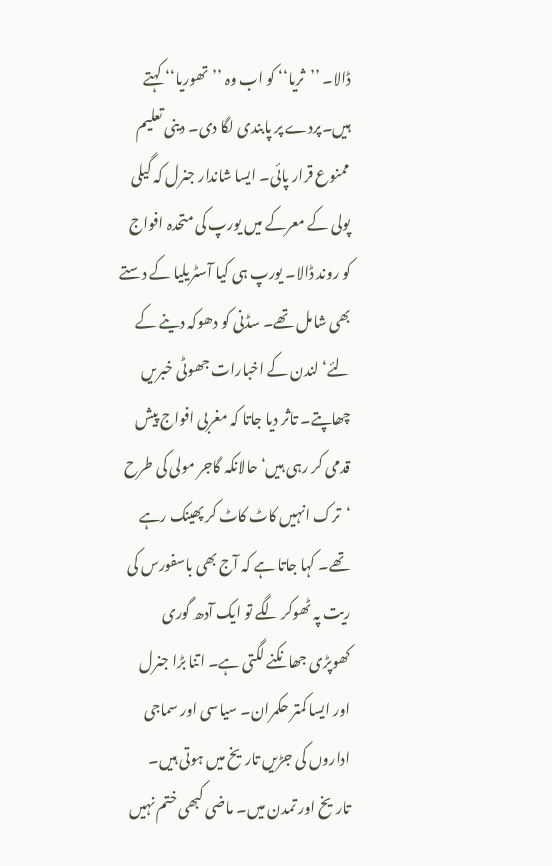ڈالا۔ ’’ثریا‘‘ کو اب وہ ’’تھوریا‘‘ کہتے ہیں۔پردے پر پابندی لگا دی۔ دینی تعلیم ممنوع قرار پائی۔ ایسا شاندار جنرل کہ گیلی پولی کے معرکے میں یورپ کی متحدہ افواج کو روند ڈالا۔ یورپ ہی کیا آسٹریلیا کے دستے بھی شامل تھے۔ سڈنی کو دھوکہ دینے کے لئے‘ لندن کے اخبارات جھوٹی خبریں چھاپتے۔ تاثر دیا جاتا کہ مغربی افواج پیش قدمی کر رہی ہیں‘ حالانکہ گاجر مولی کی طرح ‘ترک انہیں کاٹ کاٹ کر پھینک رہے تھے۔ کہا جاتا ہے کہ آج بھی باسفورس کی ریت پہ ٹھوکر لگے تو ایک آدھ گوری کھوپڑی جھانکنے لگتی ہے۔ اتنا بڑا جنرل اور ایسا کمتر حکمران۔ سیاسی اور سماجی اداروں کی جڑیں تاریخ میں ہوتی ہیں۔ تاریخ اور تمدن میں۔ ماضی کبھی ختم نہیں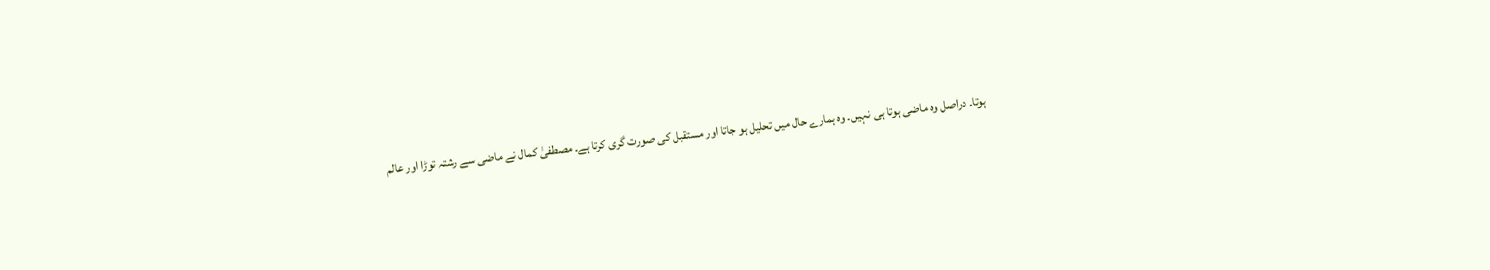ہوتا۔ دراصل وہ ماضی ہوتا ہی نہیں۔ وہ ہمارے حال میں تحلیل ہو جاتا اور مستقبل کی صورت گری کرتا ہے۔ مصطفیٰ کمال نے ماضی سے رشتہ توڑا اور عالم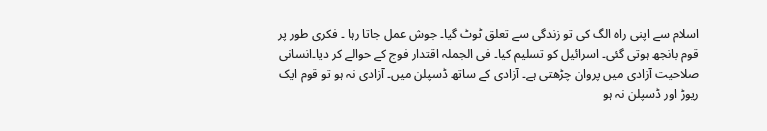اسلام سے اپنی راہ الگ کی تو زندگی سے تعلق ٹوٹ گیا۔ جوش عمل جاتا رہا ۔ فکری طور پر قوم بانجھ ہوتی گئی۔ اسرائیل کو تسلیم کیا۔ فی الجملہ اقتدار فوج کے حوالے کر دیا۔انسانی صلاحیت آزادی میں پروان چڑھتی ہے۔ آزادی کے ساتھ ڈسپلن میں۔ آزادی نہ ہو تو قوم ایک ریوڑ اور ڈسپلن نہ ہو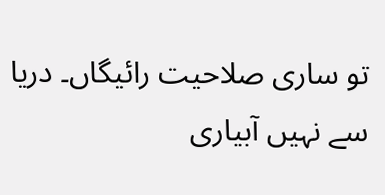تو ساری صلاحیت رائیگاں۔ دریا سے نہیں آبیاری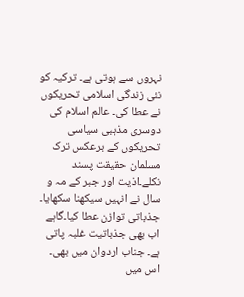نہروں سے ہوتی ہے۔ ترکیہ کو نئی زندگی اسلامی تحریکوں نے عطا کی۔ عالم اسلام کی دوسری مذہبی سیاسی تحریکوں کے برعکس ترک مسلمان حقیقت پسند نکلے۔اذیت اور جبر کے مہ و سال نے انہیں سیکھنا سکھایا۔ جذباتی توازن عطا کیا۔گاہے اب بھی جذباتیت غلبہ پاتی ہے۔ جناب اردوان میں بھی۔ اس میں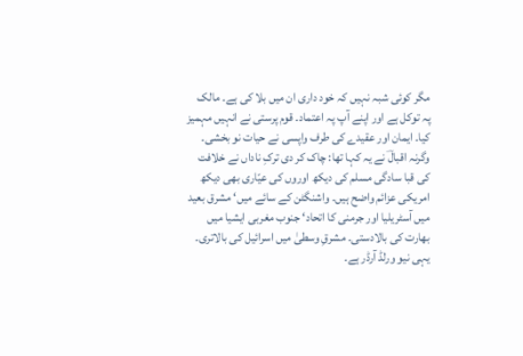مگر کوئی شبہ نہیں کہ خود داری ان میں بلا کی ہے۔ مالک پہ توکل ہے اور اپنے آپ پہ اعتماد۔ قوم پرستی نے انہیں مہمیز کیا۔ ایمان اور عقیدے کی طرف واپسی نے حیات نو بخشی۔ وگرنہ اقبالؔ نے یہ کہا تھا: چاک کر دی ترکِ ناداں نے خلافت کی قبا سادگی مسلم کی دیکھ اوروں کی عیّاری بھی دیکھ امریکی عزائم واضح ہیں۔ واشنگٹن کے سائے میں‘ مشرق بعید میں آسٹریلیا اور جرمنی کا اتحاد‘ جنوب مغربی ایشیا میں بھارت کی بالادستی۔ مشرقِ وسطیٰ میں اسرائیل کی بالاتری۔ یہی نیو ورلڈ آرڈر ہے۔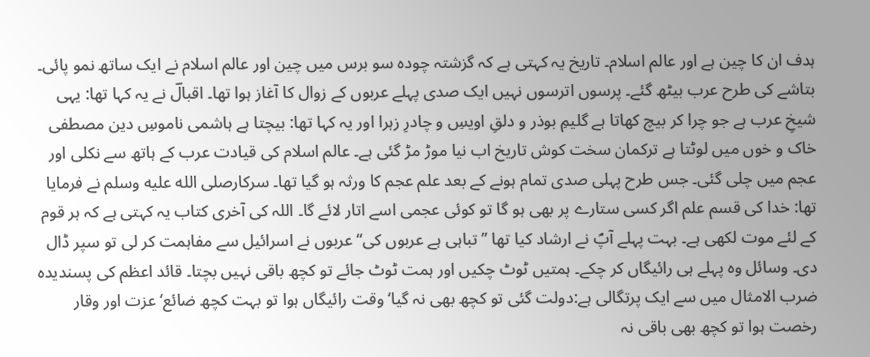ہدف ان کا چین ہے اور عالم اسلام۔ تاریخ یہ کہتی ہے کہ گزشتہ چودہ سو برس میں چین اور عالم اسلام نے ایک ساتھ نمو پائی۔ بتاشے کی طرح عرب بیٹھ گئے۔ پرسوں اترسوں نہیں ایک صدی پہلے عربوں کے زوال کا آغاز ہوا تھا۔ اقبالؔ نے یہ کہا تھا: یہی شیخِ عرب ہے جو چرا کر بیچ کھاتا ہے گلیمِ بوذر و دلقِ اویسِ و چادرِ زہرا اور یہ کہا تھا: بیچتا ہے ہاشمی ناموسِ دین مصطفی خاک و خوں میں لوٹتا ہے ترکمان سخت کوش تاریخ اب نیا موڑ مڑ گئی ہے۔ عالم اسلام کی قیادت عرب کے ہاتھ سے نکلی اور عجم میں چلی گئی۔ جس طرح پہلی صدی تمام ہونے کے بعد علم عجم کا ورثہ ہو گیا تھا۔ سرکارصلى الله عليه وسلم نے فرمایا تھا: خدا کی قسم علم اگر کسی ستارے پر بھی ہو گا تو کوئی عجمی اسے اتار لائے گا۔ اللہ کی آخری کتاب یہ کہتی ہے کہ ہر قوم کے لئے موت لکھی ہے۔ بہت پہلے آپؐ نے ارشاد کیا تھا ’’تباہی ہے عربوں کی‘‘ عربوں نے اسرائیل سے مفاہمت کر لی تو سپر ڈال دی۔ وسائل وہ پہلے ہی رائیگاں کر چکے۔ ہمتیں ٹوٹ چکیں اور ہمت ٹوٹ جائے تو کچھ باقی نہیں بچتا۔ قائد اعظم کی پسندیدہ ضرب الامثال میں سے ایک پرتگالی ہے:دولت گئی تو کچھ بھی نہ گیا‘ وقت رائیگاں ہوا تو بہت کچھ ضائع‘ عزت اور وقار رخصت ہوا تو کچھ بھی باقی نہ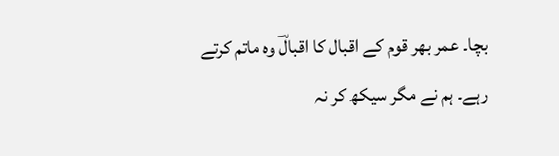بچا۔ عمر بھر قوم کے اقبال کا اقبالؔ وہ ماتم کرتے رہے۔ ہم نے مگر سیکھ کر نہ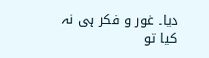دیا۔ غور و فکر ہی نہ کیا تو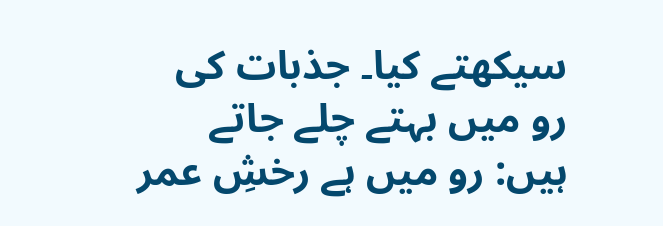سیکھتے کیا۔ جذبات کی رو میں بہتے چلے جاتے ہیں: رو میں ہے رخشِ عمر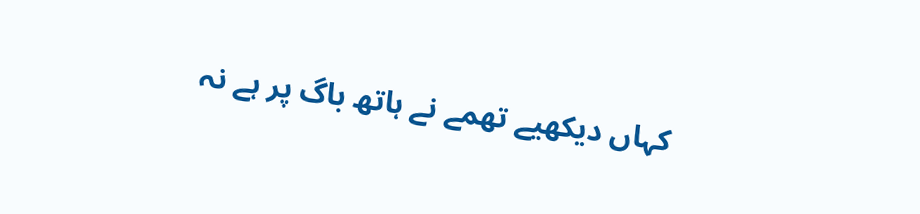کہاں دیکھیے تھمے نے ہاتھ باگ پر ہے نہ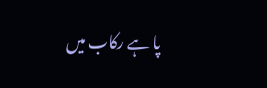پا ہے رکاب میں